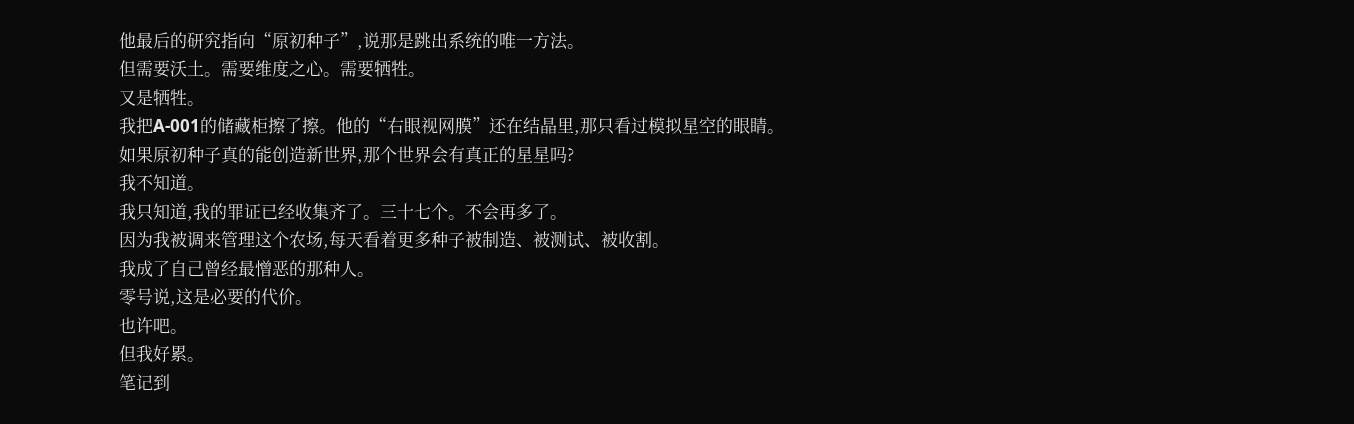他最后的研究指向“原初种子”,说那是跳出系统的唯一方法。
但需要沃土。需要维度之心。需要牺牲。
又是牺牲。
我把A-001的储藏柜擦了擦。他的“右眼视网膜”还在结晶里,那只看过模拟星空的眼睛。
如果原初种子真的能创造新世界,那个世界会有真正的星星吗?
我不知道。
我只知道,我的罪证已经收集齐了。三十七个。不会再多了。
因为我被调来管理这个农场,每天看着更多种子被制造、被测试、被收割。
我成了自己曾经最憎恶的那种人。
零号说,这是必要的代价。
也许吧。
但我好累。
笔记到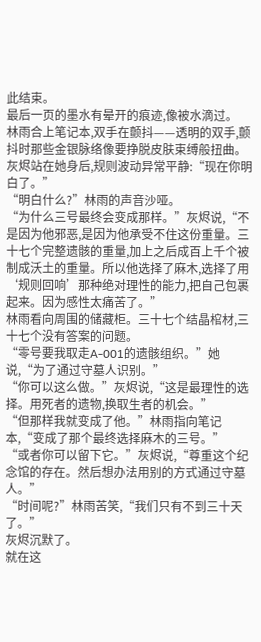此结束。
最后一页的墨水有晕开的痕迹,像被水滴过。
林雨合上笔记本,双手在颤抖——透明的双手,颤抖时那些金银脉络像要挣脱皮肤束缚般扭曲。
灰烬站在她身后,规则波动异常平静:“现在你明白了。”
“明白什么?”林雨的声音沙哑。
“为什么三号最终会变成那样。”灰烬说,“不是因为他邪恶,是因为他承受不住这份重量。三十七个完整遗骸的重量,加上之后成百上千个被制成沃土的重量。所以他选择了麻木,选择了用‘规则回响’那种绝对理性的能力,把自己包裹起来。因为感性太痛苦了。”
林雨看向周围的储藏柜。三十七个结晶棺材,三十七个没有答案的问题。
“零号要我取走A-001的遗骸组织。”她说,“为了通过守墓人识别。”
“你可以这么做。”灰烬说,“这是最理性的选择。用死者的遗物,换取生者的机会。”
“但那样我就变成了他。”林雨指向笔记本,“变成了那个最终选择麻木的三号。”
“或者你可以留下它。”灰烬说,“尊重这个纪念馆的存在。然后想办法用别的方式通过守墓人。”
“时间呢?”林雨苦笑,“我们只有不到三十天了。”
灰烬沉默了。
就在这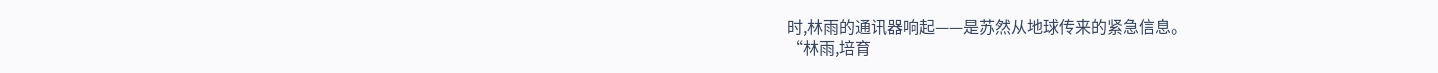时,林雨的通讯器响起——是苏然从地球传来的紧急信息。
“林雨,培育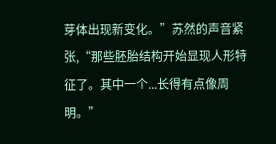芽体出现新变化。”苏然的声音紧张,“那些胚胎结构开始显现人形特征了。其中一个...长得有点像周明。”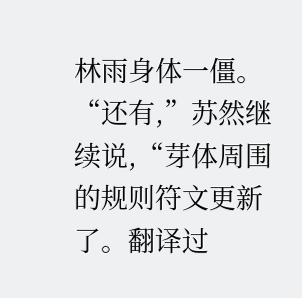林雨身体一僵。
“还有,”苏然继续说,“芽体周围的规则符文更新了。翻译过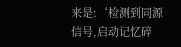来是:‘检测到同源信号,启动记忆碎